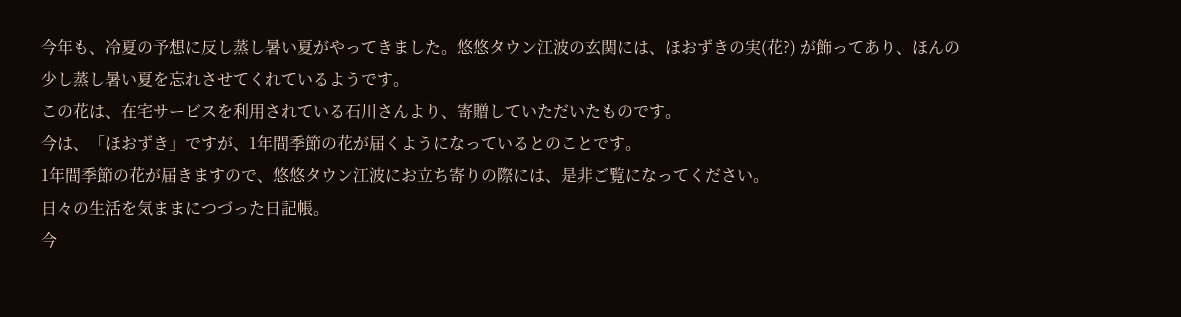今年も、冷夏の予想に反し蒸し暑い夏がやってきました。悠悠タウン江波の玄関には、ほおずきの実(花?) が飾ってあり、ほんの少し蒸し暑い夏を忘れさせてくれているようです。
この花は、在宅サービスを利用されている石川さんより、寄贈していただいたものです。
今は、「ほおずき」ですが、1年間季節の花が届くようになっているとのことです。
1年間季節の花が届きますので、悠悠タウン江波にお立ち寄りの際には、是非ご覧になってください。
日々の生活を気ままにつづった日記帳。
今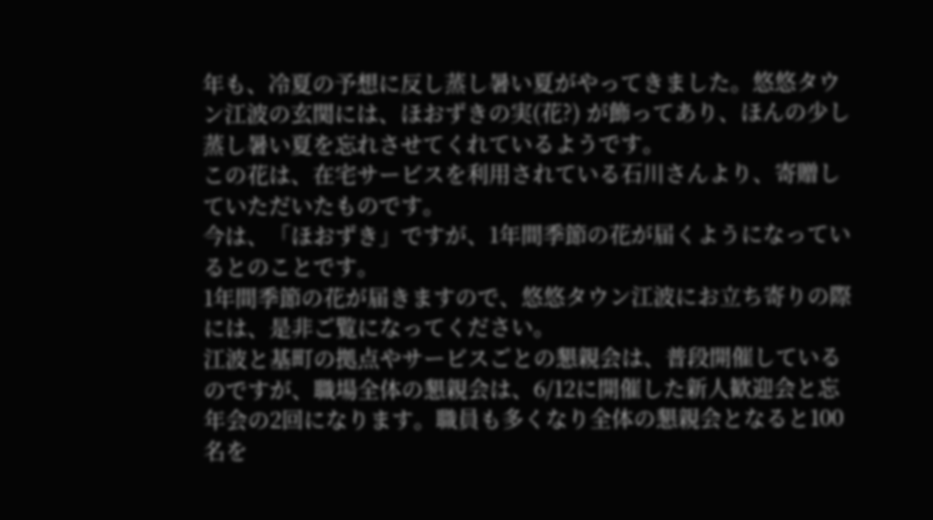年も、冷夏の予想に反し蒸し暑い夏がやってきました。悠悠タウン江波の玄関には、ほおずきの実(花?) が飾ってあり、ほんの少し蒸し暑い夏を忘れさせてくれているようです。
この花は、在宅サービスを利用されている石川さんより、寄贈していただいたものです。
今は、「ほおずき」ですが、1年間季節の花が届くようになっているとのことです。
1年間季節の花が届きますので、悠悠タウン江波にお立ち寄りの際には、是非ご覧になってください。
江波と基町の拠点やサービスごとの懇親会は、普段開催しているのですが、職場全体の懇親会は、6/12に開催した新人歓迎会と忘年会の2回になります。職員も多くなり全体の懇親会となると100名を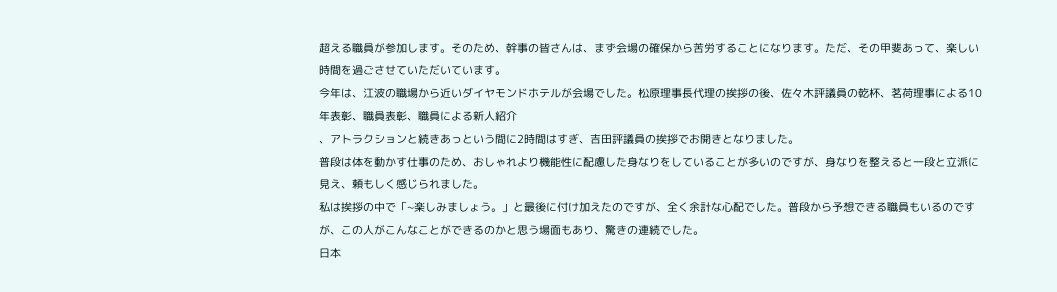超える職員が参加します。そのため、幹事の皆さんは、まず会場の確保から苦労することになります。ただ、その甲斐あって、楽しい時間を過ごさせていただいています。
今年は、江波の職場から近いダイヤモンドホテルが会場でした。松原理事長代理の挨拶の後、佐々木評議員の乾杯、茗荷理事による10年表彰、職員表彰、職員による新人紹介
、アトラクションと続きあっという間に2時間はすぎ、吉田評議員の挨拶でお開きとなりました。
普段は体を動かす仕事のため、おしゃれより機能性に配慮した身なりをしていることが多いのですが、身なりを整えると一段と立派に見え、頼もしく感じられました。
私は挨拶の中で「~楽しみましょう。」と最後に付け加えたのですが、全く余計な心配でした。普段から予想できる職員もいるのですが、この人がこんなことができるのかと思う場面もあり、驚きの連続でした。
日本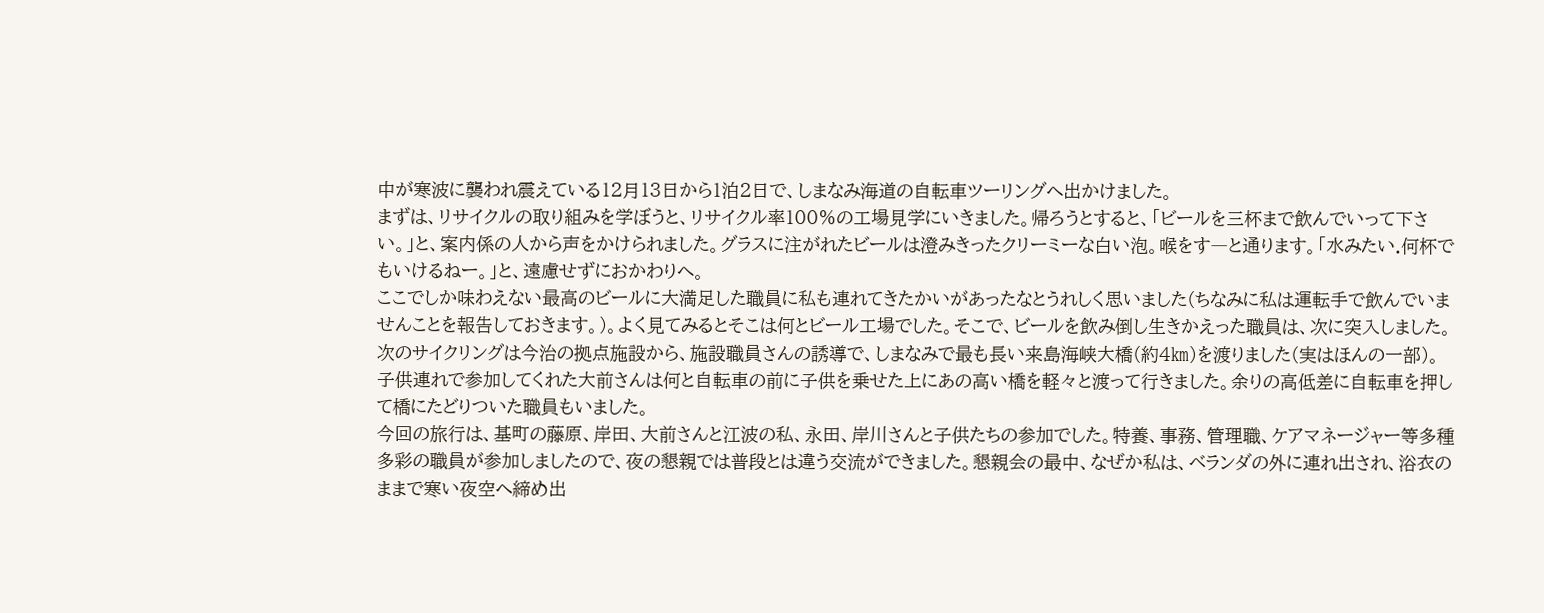中が寒波に襲われ震えている12月13日から1泊2日で、しまなみ海道の自転車ツーリングへ出かけました。
まずは、リサイクルの取り組みを学ぼうと、リサイクル率100%の工場見学にいきました。帰ろうとすると、「ビールを三杯まで飲んでいって下さい。」と、案内係の人から声をかけられました。グラスに注がれたビールは澄みきったクリーミーな白い泡。喉をす―と通ります。「水みたい.何杯でもいけるねー。」と、遠慮せずにおかわりへ。
ここでしか味わえない最高のビールに大満足した職員に私も連れてきたかいがあったなとうれしく思いました(ちなみに私は運転手で飲んでいませんことを報告しておきます。)。よく見てみるとそこは何とビール工場でした。そこで、ビールを飲み倒し生きかえった職員は、次に突入しました。
次のサイクリングは今治の拠点施設から、施設職員さんの誘導で、しまなみで最も長い来島海峡大橋(約4㎞)を渡りました(実はほんの一部)。子供連れで参加してくれた大前さんは何と自転車の前に子供を乗せた上にあの高い橋を軽々と渡って行きました。余りの高低差に自転車を押して橋にたどりついた職員もいました。
今回の旅行は、基町の藤原、岸田、大前さんと江波の私、永田、岸川さんと子供たちの参加でした。特養、事務、管理職、ケアマネージャー等多種多彩の職員が参加しましたので、夜の懇親では普段とは違う交流ができました。懇親会の最中、なぜか私は、ベランダの外に連れ出され、浴衣のままで寒い夜空へ締め出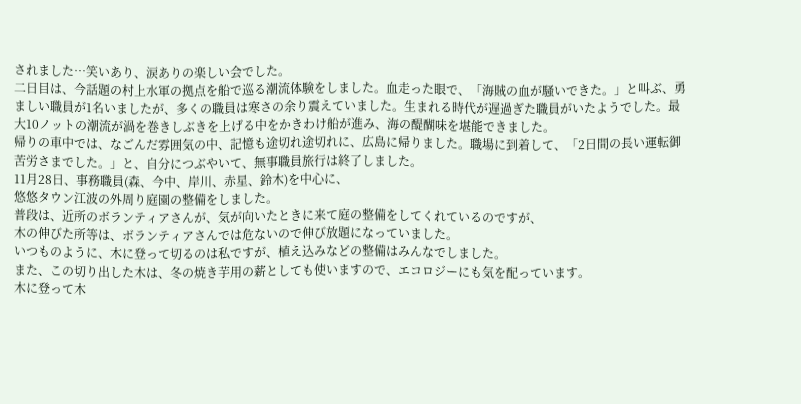されました…笑いあり、涙ありの楽しい会でした。
二日目は、今話題の村上水軍の拠点を船で巡る潮流体験をしました。血走った眼で、「海賊の血が騒いできた。」と叫ぶ、勇ましい職員が1名いましたが、多くの職員は寒さの余り震えていました。生まれる時代が遅過ぎた職員がいたようでした。最大10ノットの潮流が渦を巻きしぶきを上げる中をかきわけ船が進み、海の醍醐味を堪能できました。
帰りの車中では、なごんだ雰囲気の中、記憶も途切れ途切れに、広島に帰りました。職場に到着して、「2日間の長い運転御苦労さまでした。」と、自分につぶやいて、無事職員旅行は終了しました。
11月28日、事務職員(森、今中、岸川、赤星、鈴木)を中心に、
悠悠タウン江波の外周り庭園の整備をしました。
普段は、近所のボランティアさんが、気が向いたときに来て庭の整備をしてくれているのですが、
木の伸びた所等は、ボランティアさんでは危ないので伸び放題になっていました。
いつものように、木に登って切るのは私ですが、植え込みなどの整備はみんなでしました。
また、この切り出した木は、冬の焼き芋用の薪としても使いますので、エコロジーにも気を配っています。
木に登って木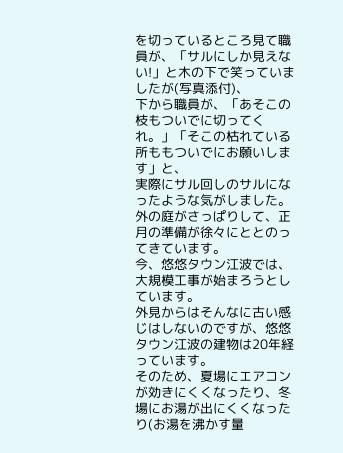を切っているところ見て職員が、「サルにしか見えない!」と木の下で笑っていましたが(写真添付)、
下から職員が、「あそこの枝もついでに切ってくれ。」「そこの枯れている所ももついでにお願いします」と、
実際にサル回しのサルになったような気がしました。
外の庭がさっぱりして、正月の準備が徐々にととのってきています。
今、悠悠タウン江波では、大規模工事が始まろうとしています。
外見からはそんなに古い感じはしないのですが、悠悠タウン江波の建物は20年経っています。
そのため、夏場にエアコンが効きにくくなったり、冬場にお湯が出にくくなったり(お湯を沸かす量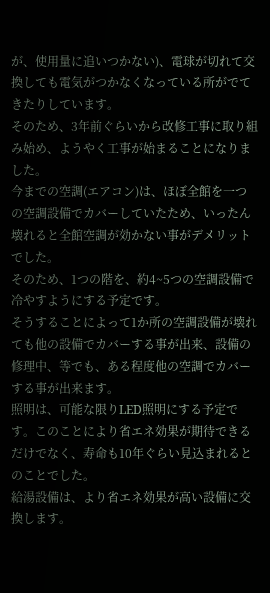が、使用量に追いつかない)、電球が切れて交換しても電気がつかなくなっている所がでてきたりしています。
そのため、3年前ぐらいから改修工事に取り組み始め、ようやく工事が始まることになりました。
今までの空調(エアコン)は、ほぼ全館を一つの空調設備でカバーしていたため、いったん壊れると全館空調が効かない事がデメリットでした。
そのため、1つの階を、約4~5つの空調設備で冷やすようにする予定です。
そうすることによって1か所の空調設備が壊れても他の設備でカバーする事が出来、設備の修理中、等でも、ある程度他の空調でカバーする事が出来ます。
照明は、可能な限りLED照明にする予定です。このことにより省エネ効果が期待できるだけでなく、寿命も10年ぐらい見込まれるとのことでした。
給湯設備は、より省エネ効果が高い設備に交換します。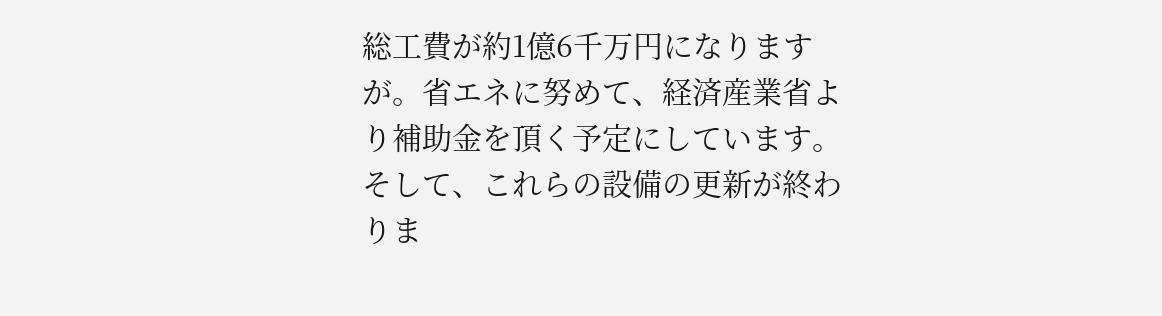総工費が約1億6千万円になりますが。省エネに努めて、経済産業省より補助金を頂く予定にしています。
そして、これらの設備の更新が終わりま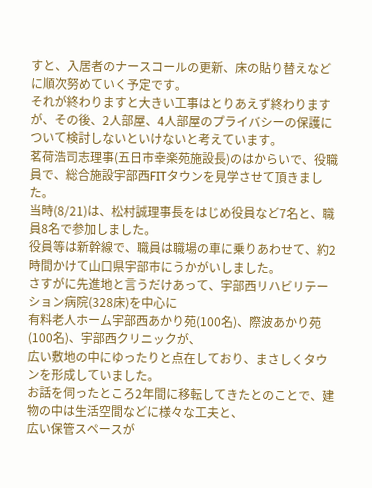すと、入居者のナースコールの更新、床の貼り替えなどに順次努めていく予定です。
それが終わりますと大きい工事はとりあえず終わりますが、その後、2人部屋、4人部屋のプライバシーの保護について検討しないといけないと考えています。
茗荷浩司志理事(五日市幸楽苑施設長)のはからいで、役職員で、総合施設宇部西FITタウンを見学させて頂きました。
当時(8/21)は、松村誠理事長をはじめ役員など7名と、職員8名で参加しました。
役員等は新幹線で、職員は職場の車に乗りあわせて、約2時間かけて山口県宇部市にうかがいしました。
さすがに先進地と言うだけあって、宇部西リハビリテーション病院(328床)を中心に
有料老人ホーム宇部西あかり苑(100名)、際波あかり苑(100名)、宇部西クリニックが、
広い敷地の中にゆったりと点在しており、まさしくタウンを形成していました。
お話を伺ったところ2年間に移転してきたとのことで、建物の中は生活空間などに様々な工夫と、
広い保管スペースが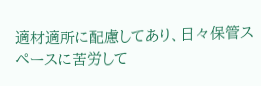適材適所に配慮してあり、日々保管スペースに苦労して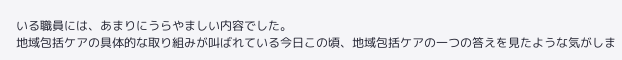いる職員には、あまりにうらやましい内容でした。
地域包括ケアの具体的な取り組みが叫ばれている今日この頃、地域包括ケアの一つの答えを見たような気がしま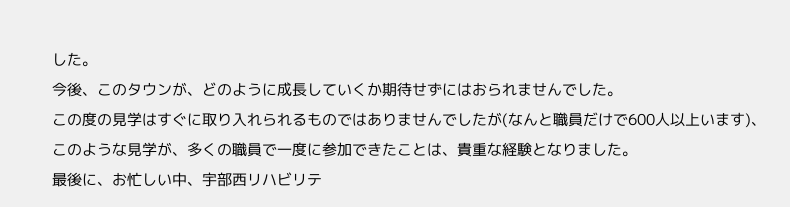した。
今後、このタウンが、どのように成長していくか期待せずにはおられませんでした。
この度の見学はすぐに取り入れられるものではありませんでしたが(なんと職員だけで600人以上います)、
このような見学が、多くの職員で一度に参加できたことは、貴重な経験となりました。
最後に、お忙しい中、宇部西リハビリテ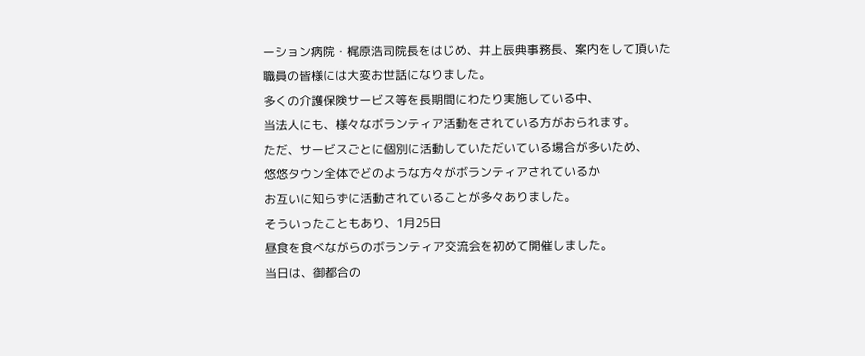ーション病院・梶原浩司院長をはじめ、井上辰典事務長、案内をして頂いた職員の皆様には大変お世話になりました。
多くの介護保険サービス等を長期間にわたり実施している中、
当法人にも、様々なボランティア活動をされている方がおられます。
ただ、サービスごとに個別に活動していただいている場合が多いため、
悠悠タウン全体でどのような方々がボランティアされているか
お互いに知らずに活動されていることが多々ありました。
そういったこともあり、1月25日
昼食を食べながらのボランティア交流会を初めて開催しました。
当日は、御都合の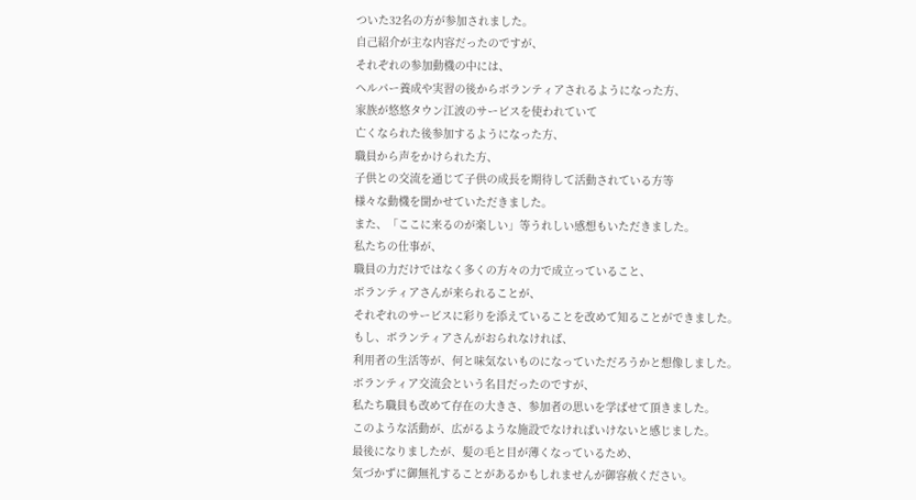ついた32名の方が参加されました。
自己紹介が主な内容だったのですが、
それぞれの参加動機の中には、
ヘルパー養成や実習の後からボランティアされるようになった方、
家族が悠悠タウン江波のサービスを使われていて
亡くなられた後参加するようになった方、
職員から声をかけられた方、
子供との交流を通じて子供の成長を期待して活動されている方等
様々な動機を聞かせていただきました。
また、「ここに来るのが楽しい」等うれしい感想もいただきました。
私たちの仕事が、
職員の力だけではなく多くの方々の力で成立っていること、
ボランティアさんが来られることが、
それぞれのサービスに彩りを添えていることを改めて知ることができました。
もし、ボランティアさんがおられなければ、
利用者の生活等が、何と味気ないものになっていただろうかと想像しました。
ボランティア交流会という名目だったのですが、
私たち職員も改めて存在の大きさ、参加者の思いを学ばせて頂きました。
このような活動が、広がるような施設でなければいけないと感じました。
最後になりましたが、髪の毛と目が薄くなっているため、
気づかずに御無礼することがあるかもしれませんが御容赦ください。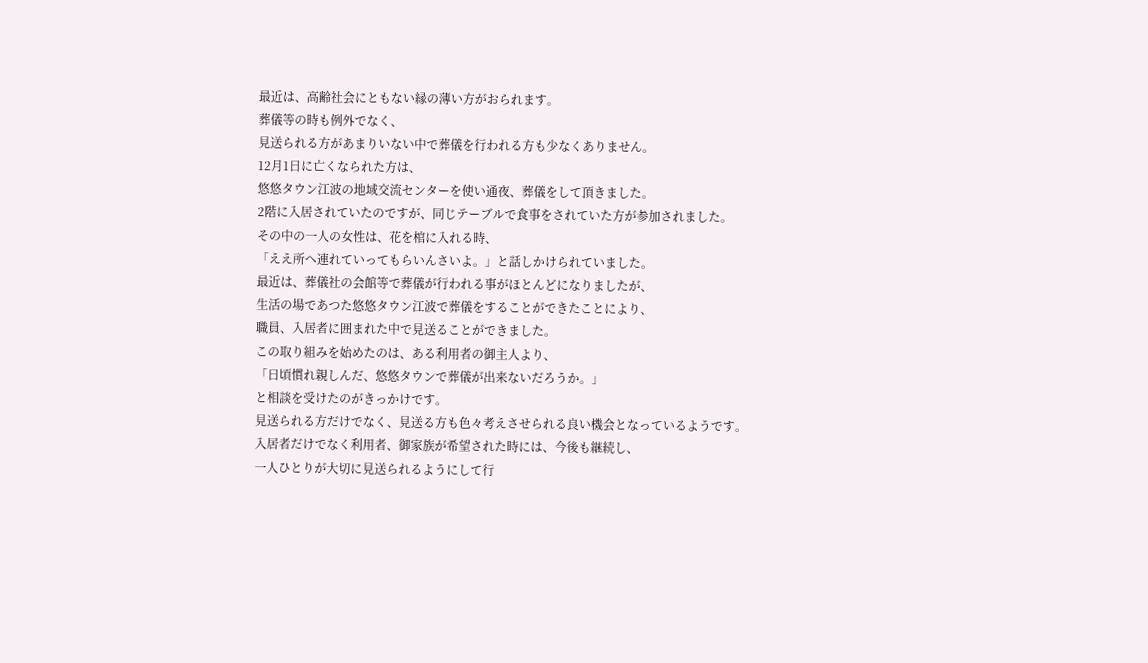最近は、高齢社会にともない縁の薄い方がおられます。
葬儀等の時も例外でなく、
見送られる方があまりいない中で葬儀を行われる方も少なくありません。
12月1日に亡くなられた方は、
悠悠タウン江波の地域交流センターを使い通夜、葬儀をして頂きました。
2階に入居されていたのですが、同じテーブルで食事をされていた方が参加されました。
その中の一人の女性は、花を棺に入れる時、
「ええ所へ連れていってもらいんさいよ。」と話しかけられていました。
最近は、葬儀社の会館等で葬儀が行われる事がほとんどになりましたが、
生活の場であつた悠悠タウン江波で葬儀をすることができたことにより、
職員、入居者に囲まれた中で見送ることができました。
この取り組みを始めたのは、ある利用者の御主人より、
「日頃慣れ親しんだ、悠悠タウンで葬儀が出来ないだろうか。」
と相談を受けたのがきっかけです。
見送られる方だけでなく、見送る方も色々考えさせられる良い機会となっているようです。
入居者だけでなく利用者、御家族が希望された時には、今後も継続し、
一人ひとりが大切に見送られるようにして行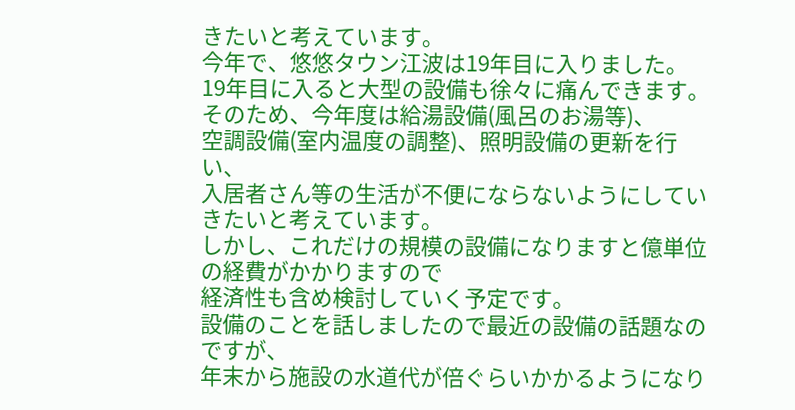きたいと考えています。
今年で、悠悠タウン江波は19年目に入りました。
19年目に入ると大型の設備も徐々に痛んできます。
そのため、今年度は給湯設備(風呂のお湯等)、
空調設備(室内温度の調整)、照明設備の更新を行い、
入居者さん等の生活が不便にならないようにしていきたいと考えています。
しかし、これだけの規模の設備になりますと億単位の経費がかかりますので
経済性も含め検討していく予定です。
設備のことを話しましたので最近の設備の話題なのですが、
年末から施設の水道代が倍ぐらいかかるようになり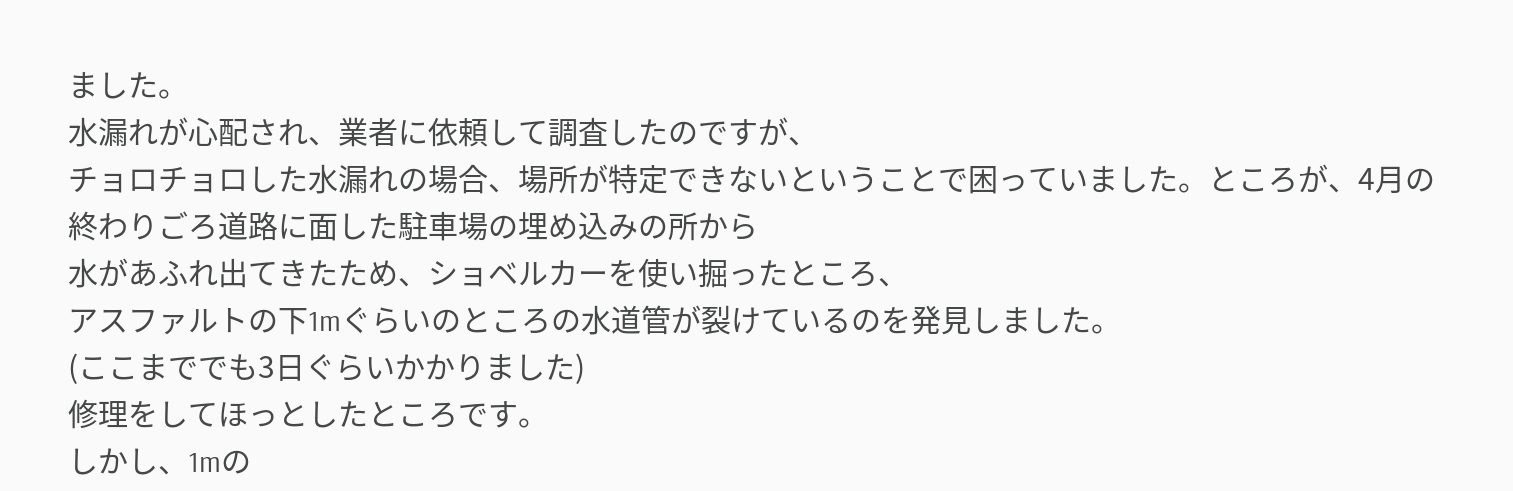ました。
水漏れが心配され、業者に依頼して調査したのですが、
チョロチョロした水漏れの場合、場所が特定できないということで困っていました。ところが、4月の終わりごろ道路に面した駐車場の埋め込みの所から
水があふれ出てきたため、ショベルカーを使い掘ったところ、
アスファルトの下1mぐらいのところの水道管が裂けているのを発見しました。
(ここまででも3日ぐらいかかりました)
修理をしてほっとしたところです。
しかし、1mの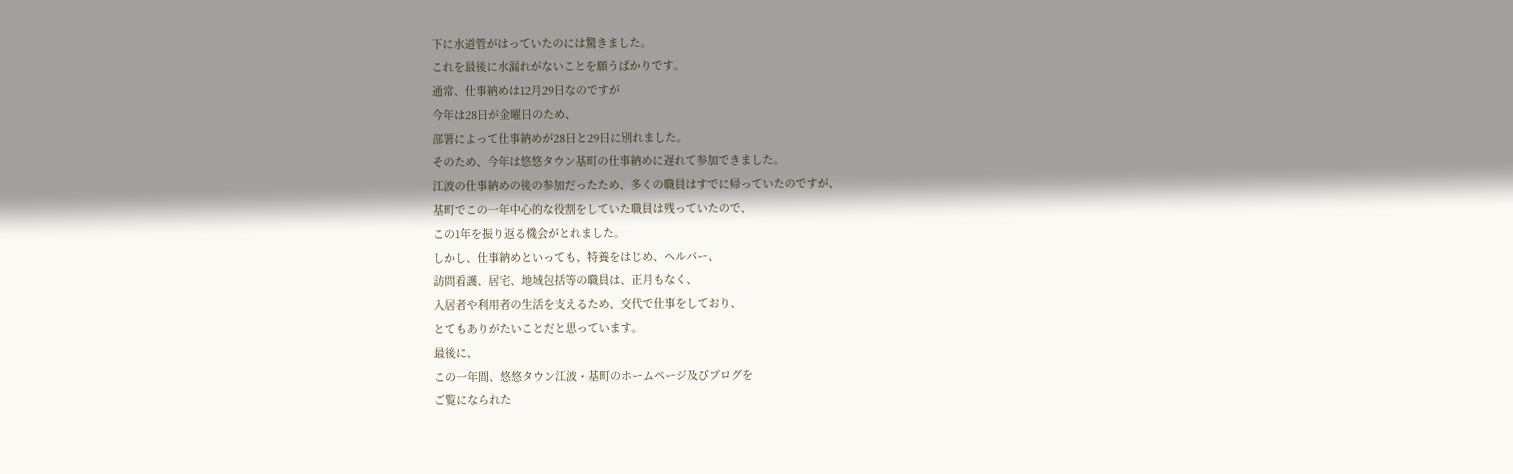下に水道管がはっていたのには驚きました。
これを最後に水漏れがないことを願うばかりです。
通常、仕事納めは12月29日なのですが
今年は28日が金曜日のため、
部署によって仕事納めが28日と29日に別れました。
そのため、今年は悠悠タウン基町の仕事納めに遅れて参加できました。
江波の仕事納めの後の参加だったため、多くの職員はすでに帰っていたのですが、
基町でこの一年中心的な役割をしていた職員は残っていたので、
この1年を振り返る機会がとれました。
しかし、仕事納めといっても、特養をはじめ、ヘルパー、
訪問看護、居宅、地域包括等の職員は、正月もなく、
入居者や利用者の生活を支えるため、交代で仕事をしており、
とてもありがたいことだと思っています。
最後に、
この一年間、悠悠タウン江波・基町のホームページ及びブログを
ご覧になられた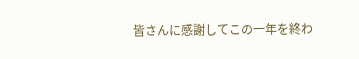皆さんに感謝してこの一年を終わ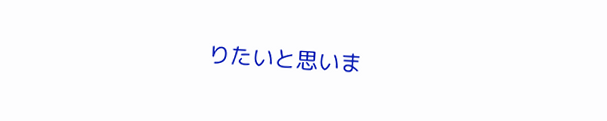りたいと思いま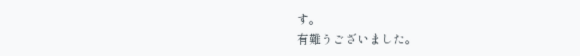す。
有難うございました。